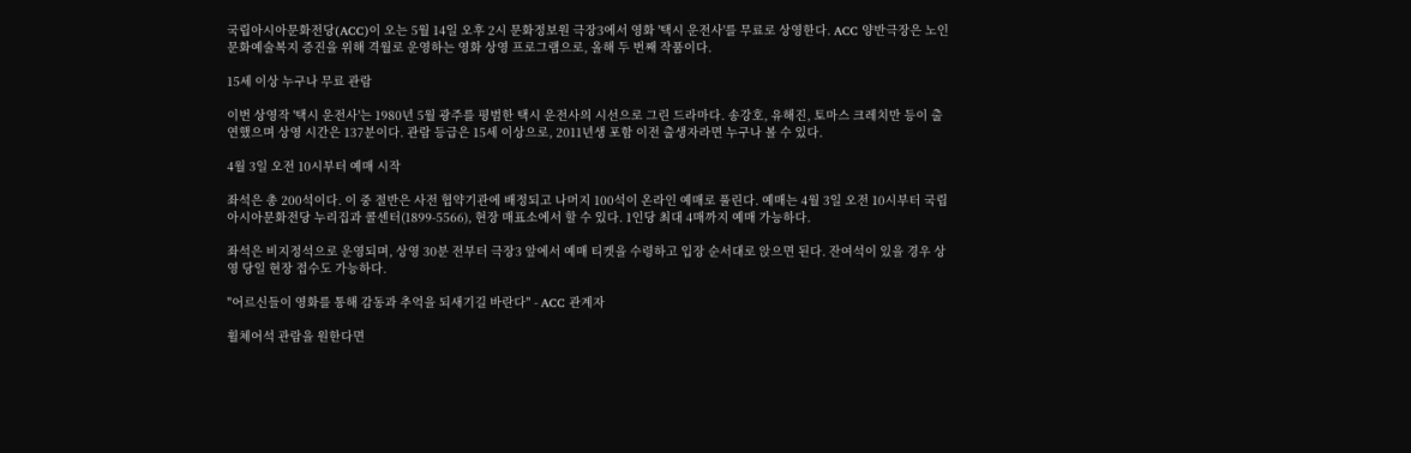국립아시아문화전당(ACC)이 오는 5월 14일 오후 2시 문화정보원 극장3에서 영화 '택시 운전사'를 무료로 상영한다. ACC 양반극장은 노인 문화예술복지 증진을 위해 격월로 운영하는 영화 상영 프로그램으로, 올해 두 번째 작품이다.

15세 이상 누구나 무료 관람

이번 상영작 '택시 운전사'는 1980년 5월 광주를 평범한 택시 운전사의 시선으로 그린 드라마다. 송강호, 유해진, 토마스 크레치만 등이 출연했으며 상영 시간은 137분이다. 관람 등급은 15세 이상으로, 2011년생 포함 이전 출생자라면 누구나 볼 수 있다.

4월 3일 오전 10시부터 예매 시작

좌석은 총 200석이다. 이 중 절반은 사전 협약기관에 배정되고 나머지 100석이 온라인 예매로 풀린다. 예매는 4월 3일 오전 10시부터 국립아시아문화전당 누리집과 콜센터(1899-5566), 현장 매표소에서 할 수 있다. 1인당 최대 4매까지 예매 가능하다.

좌석은 비지정석으로 운영되며, 상영 30분 전부터 극장3 앞에서 예매 티켓을 수령하고 입장 순서대로 앉으면 된다. 잔여석이 있을 경우 상영 당일 현장 접수도 가능하다.

"어르신들이 영화를 통해 감동과 추억을 되새기길 바란다" - ACC 관계자

휠체어석 관람을 원한다면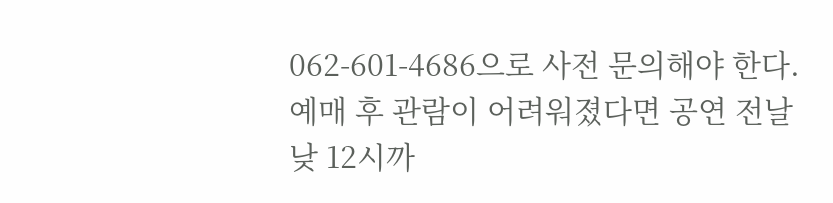062-601-4686으로 사전 문의해야 한다. 예매 후 관람이 어려워졌다면 공연 전날 낮 12시까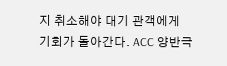지 취소해야 대기 관객에게 기회가 돌아간다. ACC 양반극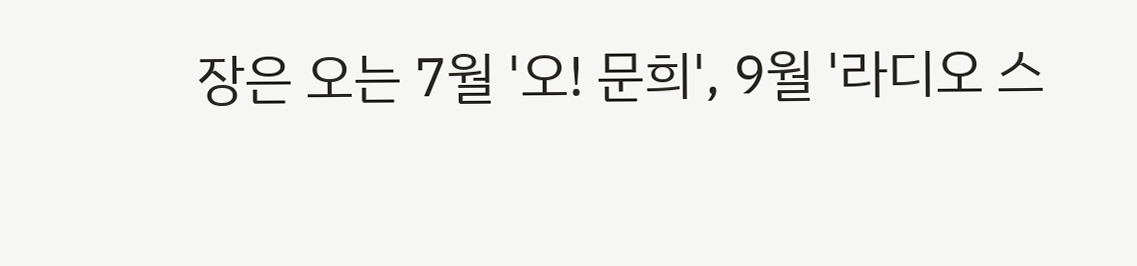장은 오는 7월 '오! 문희', 9월 '라디오 스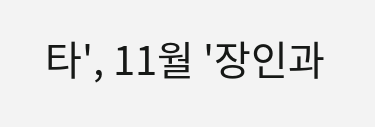타', 11월 '장인과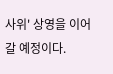사위' 상영을 이어갈 예정이다.